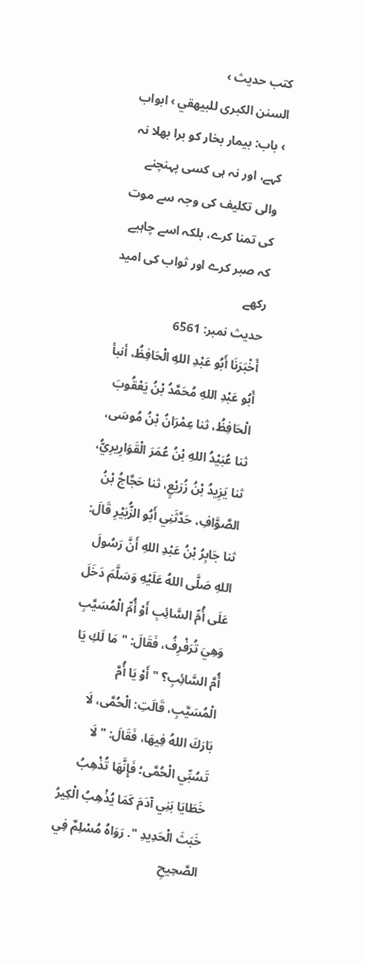کتب حدیث ›
السنن الكبرى للبيهقي › ابواب
› باب: بیمار بخار کو برا بھلا نہ کہے، اور نہ ہی کسی پہنچنے والی تکلیف کی وجہ سے موت کی تمنا کرے، بلکہ اسے چاہیے کہ صبر کرے اور ثواب کی امید رکھے
حدیث نمبر: 6561
أَخْبَرَنَا أَبُو عَبْدِ اللهِ الْحَافِظُ، أنبأ أَبُو عَبْدِ اللهِ مُحَمَّدُ بْنُ يَعْقُوبَ الْحَافِظُ، ثنا عِمْرَانُ بْنُ مُوسَى، ثنا عُبَيْدُ اللهِ بْنُ عُمَرَ الْقَوَارِيرِيُّ، ثنا يَزِيدُ بْنُ زُرَيْعٍ، ثنا حَجَّاجُ بْنُ الصَّوَّافِ، حَدَّثَنِي أَبُو الزُّبَيْرِ قَالَ: ثنا جَابِرُ بْنُ عَبْدِ اللهِ أَنَّ رَسُولَ اللهِ صَلَّى اللهُ عَلَيْهِ وَسَلَّمَ دَخَلَ عَلَى أُمِّ السَّائِبِ أَوْ أُمِّ الْمُسَيَّبِ وَهِيَ تُرَفْرِفُ، فَقَالَ: " مَا لَكِ يَا أُمَّ السَّائِبِ؟ " أَوْ يَا أُمَّ الْمُسَيَّبِ، قَالَتِ: الْحُمَّى، لَا بَارَكَ اللهُ فِيهَا، فَقَالَ: " لَا تَسُبِّي الْحُمَّى؛ فَإِنَّهَا تُذْهِبُ خَطَايَا بَنِي آدَمَ كَمَا يُذْهِبُ الْكِيرُ خَبَثَ الْحَدِيدِ ". رَوَاهُ مُسْلِمٌ فِي الصَّحِيحِ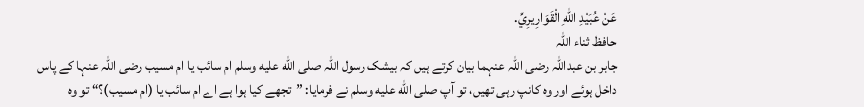عَنْ عُبَيْدِ اللهِ الْقَوَارِيرِيِّ.
حافظ ثناء اللہ
جابر بن عبداللہ رضی اللہ عنہما بیان کرتے ہیں کہ بیشک رسول اللہ صلى الله عليه وسلم ام سائب یا ام مسیب رضی اللہ عنہا کے پاس داخل ہوئے اور وہ کانپ رہی تھیں، تو آپ صلى الله عليه وسلم نے فرمایا: ”تجھے کیا ہوا ہے اے ام سائب یا (ام مسیب)؟“ تو وہ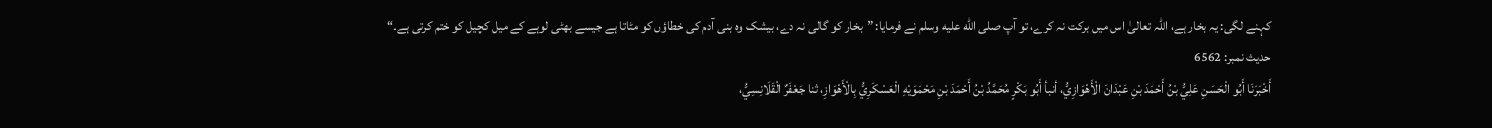کہنے لگی: یہ بخار ہے، اللہ تعالیٰ اس میں برکت نہ کرے، تو آپ صلى الله عليه وسلم نے فرمایا: ”بخار کو گالی نہ دے، بیشک وہ بنی آدم کی خطاؤں کو مٹاتا ہے جیسے بھٹی لوہے کے میل کچیل کو ختم کرتی ہے۔“
حدیث نمبر: 6562
أَخْبَرَنَا أَبُو الْحَسَنِ عَلِيُّ بْنُ أَحْمَدَ بْنِ عَبْدَانَ الْأَهْوَازِيُّ، أنبأ أَبُو بَكْرٍ مُحَمَّدُ بْنُ أَحْمَدَ بْنِ مَحْمَوَيْهِ الْعَسْكَرِيُّ بِالْأَهْوَازِ، ثنا جَعْفَرٌ الْقَلَانِسِيُّ،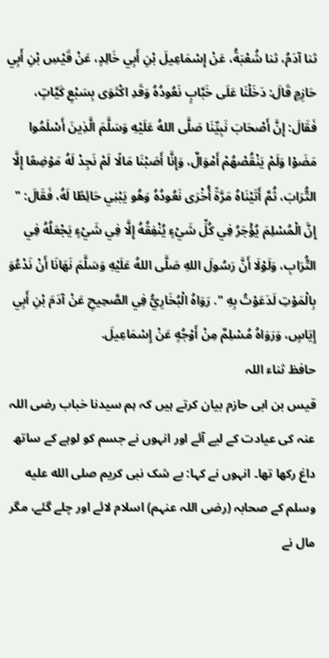ثنا آدَمُ، ثنا شُعْبَةُ، عَنْ إِسْمَاعِيلَ بْنِ أَبِي خَالِدٍ، عَنْ قَيْسِ بْنِ أَبِي حَازِمٍ قَالَ: دَخَلْنَا عَلَى خَبَّابٍ نَعُودُهُ وَقَدِ اكْتَوَى بِسَبْعِ كَيَّاتٍ، فَقَالَ: إِنَّ أَصْحَابَ نَبِيِّنَا صَلَّى اللهُ عَلَيْهِ وَسَلَّمَ الَّذِينَ أَسْلَمُوا مَضَوْا وَلَمْ يَنْقُصْهُمْ أَمْوَالٌ، وَإِنَّا أَصَبْنَا مَالًا لَمْ نَجِدْ لَهُ مَوْضِعًا إِلَّا التُّرَابَ، ثُمَّ أَتَيْنَاهُ مَرَّةً أُخْرَى نَعُودُهُ وَهُو يَبْنِي حَائِطًا لَهُ، فَقَالَ: " إِنَّ الْمُسْلِمَ يُؤْجَرُ فِي كُلِّ شَيْءٍ يُنْفِقُهُ إِلَّا فِي شَيْءٍ يَجْعَلُهُ فِي التُّرَابِ، وَلَوْلَا أَنَّ رَسُولَ اللهِ صَلَّى اللهُ عَلَيْهِ وَسَلَّمَ نَهَانَا أَنْ نَدْعُوَ بِالْمَوْتِ لَدَعَوْتُ بِهِ ". رَوَاهُ الْبُخَارِيُّ فِي الصَّحِيحِ عَنْ آدَمَ بْنِ أَبِي إِيَاسٍ، وَرَوَاهُ مُسْلِمٌ مِنْ أَوْجُهٍ عَنْ إِسْمَاعِيلَ.
حافظ ثناء اللہ
قیس بن ابی حازم بیان کرتے ہیں کہ ہم سیدنا خباب رضی اللہ عنہ کی عیادت کے لیے آئے اور انہوں نے جسم کو لوہے کے ساتھ داغ رکھا تھا۔ انہوں نے کہا: بے شک نبی کریم صلى الله عليه وسلم کے صحابہ (رضی اللہ عنہم) اسلام لائے اور چلے گئے، مگر مال نے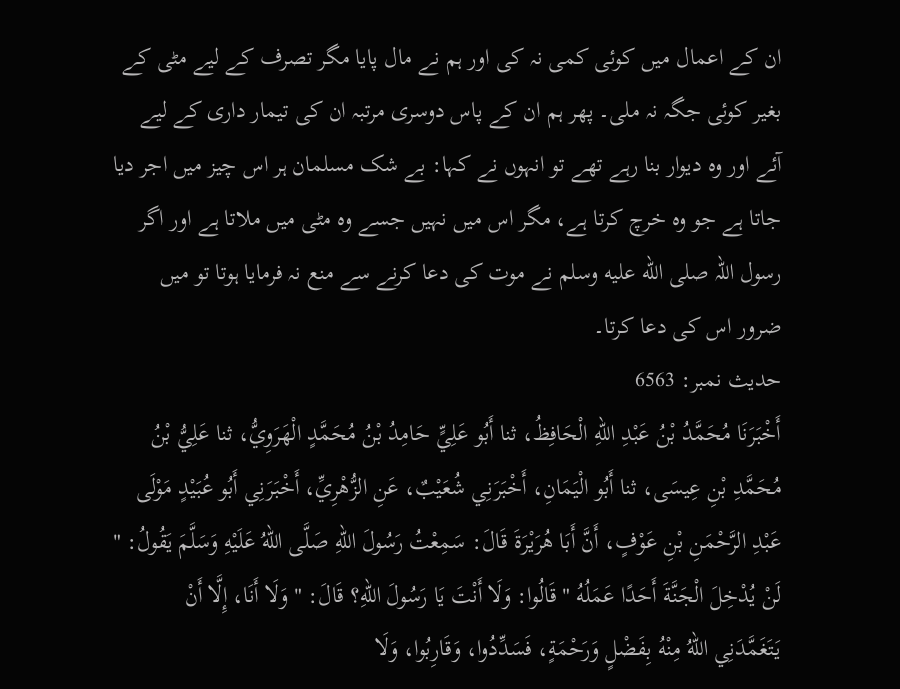ان کے اعمال میں کوئی کمی نہ کی اور ہم نے مال پایا مگر تصرف کے لیے مٹی کے بغیر کوئی جگہ نہ ملی۔ پھر ہم ان کے پاس دوسری مرتبہ ان کی تیمار داری کے لیے آئے اور وہ دیوار بنا رہے تھے تو انہوں نے کہا: بے شک مسلمان ہر اس چیز میں اجر دیا جاتا ہے جو وہ خرچ کرتا ہے، مگر اس میں نہیں جسے وہ مٹی میں ملاتا ہے اور اگر رسول اللہ صلى الله عليه وسلم نے موت کی دعا کرنے سے منع نہ فرمایا ہوتا تو میں ضرور اس کی دعا کرتا۔
حدیث نمبر: 6563
أَخْبَرَنَا مُحَمَّدُ بْنُ عَبْدِ اللهِ الْحَافِظُ، ثنا أَبُو عَلِيٍّ حَامِدُ بْنُ مُحَمَّدٍ الْهَرَوِيُّ، ثنا عَلِيُّ بْنُ مُحَمَّدِ بْنِ عِيسَى، ثنا أَبُو الْيَمَانِ، أَخْبَرَنِي شُعَيْبٌ، عَنِ الزُّهْرِيِّ، أَخْبَرَنِي أَبُو عُبَيْدٍ مَوْلَى عَبْدِ الرَّحْمَنِ بْنِ عَوْفٍ، أَنَّ أَبَا هُرَيْرَةَ قَالَ: سَمِعْتُ رَسُولَ اللهِ صَلَّى اللهُ عَلَيْهِ وَسَلَّمَ يَقُولُ: " لَنْ يُدْخِلَ الْجَنَّةَ أَحَدًا عَمَلُهُ " قَالُوا: وَلَا أَنْتَ يَا رَسُولَ اللهِ؟ قَالَ: " وَلَا أَنَا، إِلَّا أَنْ يَتَغَمَّدَنِي اللهُ مِنْهُ بِفَضْلٍ وَرَحْمَةٍ، فَسَدِّدُوا، وَقَارِبُوا، وَلَا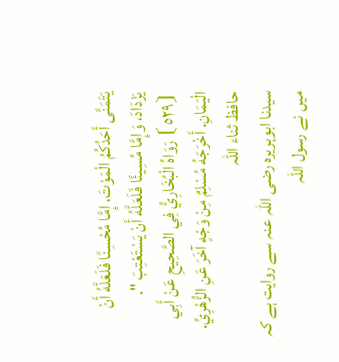يَتَمَنَّى أَحَدُكُمُ الْمَوْتَ، إِمَّا مُحْسِنًا فَلَعَلَّهُ أَنْ يَزْدَادَ، وَإِمَّا مُسِيئًا فَلَعَلَّهُ أَنْ يَسْتَعْتِبَ ". ⦗٥٢٩⦘ رَوَاهُ الْبُخَارِيُّ فِي الصَّحِيحِ عَنْ أَبِي الْيَمَانِ. أَخْرَجَهُ مُسْلِمٌ مِنْ وَجْهٍ آخَرَ عَنِ الزُّهْرِيِّ.
حافظ ثناء اللہ
سیدنا ابوہریرہ رضی اللہ عنہ سے روایت ہے کہ میں نے رسول اللہ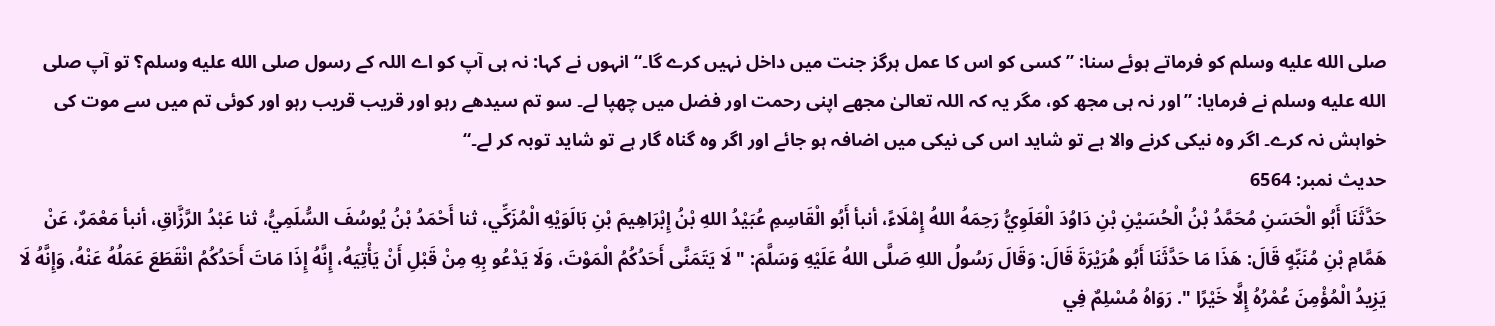صلى الله عليه وسلم کو فرماتے ہوئے سنا: ”کسی کو اس کا عمل ہرگز جنت میں داخل نہیں کرے گا۔“ انہوں نے کہا: نہ ہی آپ کو اے اللہ کے رسول صلى الله عليه وسلم؟ تو آپ صلى الله عليه وسلم نے فرمایا: ”اور نہ ہی مجھ کو، مگر یہ کہ اللہ تعالیٰ مجھے اپنی رحمت اور فضل میں چھپا لے۔ سو تم سیدھے رہو اور قریب قریب رہو اور کوئی تم میں سے موت کی خواہش نہ کرے۔ اگر وہ نیکی کرنے والا ہے تو شاید اس کی نیکی میں اضافہ ہو جائے اور اگر وہ گناہ گار ہے تو شاید توبہ کر لے۔“
حدیث نمبر: 6564
حَدَّثَنَا أَبُو الْحَسَنِ مُحَمَّدُ بْنُ الْحُسَيْنِ بْنِ دَاوُدَ الْعَلَوِيُّ رَحِمَهُ اللهُ إِمْلَاءً، أنبأ أَبُو الْقَاسِمِ عُبَيْدُ اللهِ بْنُ إِبْرَاهِيمَ بْنِ بَالَوَيْهِ الْمُزَكِّي، ثنا أَحْمَدُ بْنُ يُوسُفَ السُّلَمِيُّ، ثنا عَبْدُ الرَّزَّاقِ، أنبأ مَعْمَرٌ، عَنْ هَمَّامِ بْنِ مُنَبِّهٍ قَالَ: هَذَا مَا حَدَّثَنَا أَبُو هُرَيْرَةَ قَالَ: وَقَالَ رَسُولُ اللهِ صَلَّى اللهُ عَلَيْهِ وَسَلَّمَ: " لَا يَتَمَنَّى أَحَدُكُمُ الْمَوْتَ، وَلَا يَدْعُو بِهِ مِنْ قَبْلِ أَنْ يَأْتِيَهُ، إِنَّهُ إِذَا مَاتَ أَحَدُكُمُ انْقَطَعَ عَمَلُهُ عَنْهُ، وَإِنَّهُ لَا يَزِيدُ الْمُؤْمِنَ عُمْرُهُ إِلَّا خَيْرًا ". رَوَاهُ مُسْلِمٌ فِي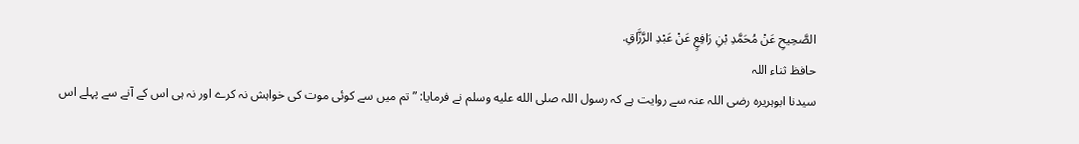الصَّحِيحِ عَنْ مُحَمَّدِ بْنِ رَافِعٍ عَنْ عَبْدِ الرَّزَّاقِ.
حافظ ثناء اللہ
سیدنا ابوہریرہ رضی اللہ عنہ سے روایت ہے کہ رسول اللہ صلى الله عليه وسلم نے فرمایا: ”تم میں سے کوئی موت کی خواہش نہ کرے اور نہ ہی اس کے آنے سے پہلے اس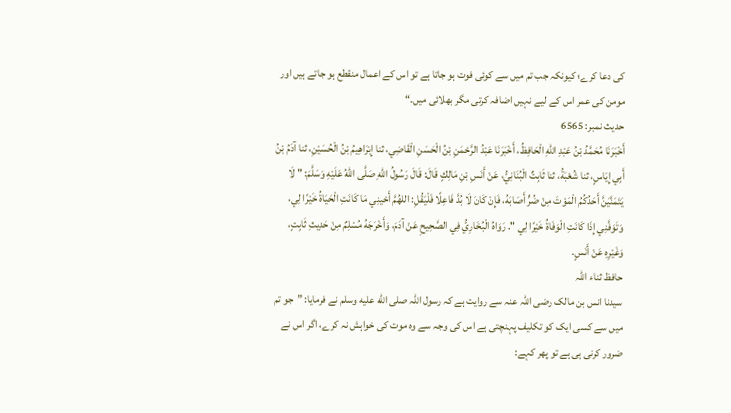کی دعا کرے؛ کیونکہ جب تم میں سے کوئی فوت ہو جاتا ہے تو اس کے اعمال منقطع ہو جاتے ہیں اور مومن کی عمر اس کے لیے نہیں اضافہ کرتی مگر بھلائی میں۔“
حدیث نمبر: 6565
أَخْبَرَنَا مُحَمَّدُ بْنُ عَبْدِ اللهِ الْحَافِظُ، أَخْبَرَنَا عَبْدُ الرَّحْمَنِ بْنُ الْحَسَنِ الْقَاضِي، ثنا إِبْرَاهِيمُ بْنُ الْحُسَيْنِ، ثنا آدَمُ بْنُ أَبِي إِيَاسٍ، ثنا شُعْبَةُ، ثنا ثَابِتٌ الْبُنَانِيُّ، عَنْ أَنَسِ بْنِ مَالِكٍ قَالَ: قَالَ رَسُولُ اللهِ صَلَّى اللهُ عَلَيْهِ وَسَلَّمَ: " لَا يَتَمَنَّيَنَّ أَحَدُكُمُ الْمَوْتَ مِنْ ضُرٍّ أَصَابَهُ، فَإِنْ كَانَ لَا بُدَّ فَاعِلًا فَلْيَقُلِ: اللهُمَّ أَحْينِي مَا كَانَتِ الْحَيَاةُ خَيْرًا لِي، وَتَوَفَّنِي إِذَا كَانَتِ الْوَفَاةُ خَيْرًا لِي ". رَوَاهُ الْبُخَارِيُّ فِي الصَّحِيحِ عَنْ آدَمَ، وَأَخْرَجَهُ مُسْلِمٌ مِنْ حَدِيثِ ثَابِتٍ، وَغَيْرِهِ عَنْ أَنَسٍ.
حافظ ثناء اللہ
سیدنا انس بن مالک رضی اللہ عنہ سے روایت ہے کہ رسول اللہ صلى الله عليه وسلم نے فرمایا: ”جو تم میں سے کسی ایک کو تکلیف پہنچتی ہے اس کی وجہ سے وہ موت کی خواہش نہ کرے، اگر اس نے ضرور کرنی ہی ہے تو پھر کہے: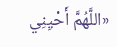«اللَّهُمَّ أَحْيِنِي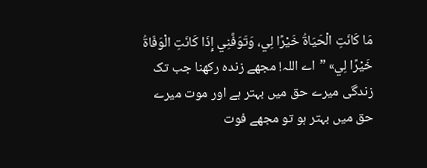مَا كَانَتِ الْحَيَاةُ خَيْرًا لِي، وَتَوَفَّنِي إِذَا كَانَتِ الْوَفَاةُ خَيْرًا لِي» ”اے اللہ! مجھے زندہ رکھنا جب تک زندگی میرے حق میں بہتر ہے اور موت میرے حق میں بہتر ہو تو مجھے فوت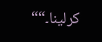کرلینا۔““